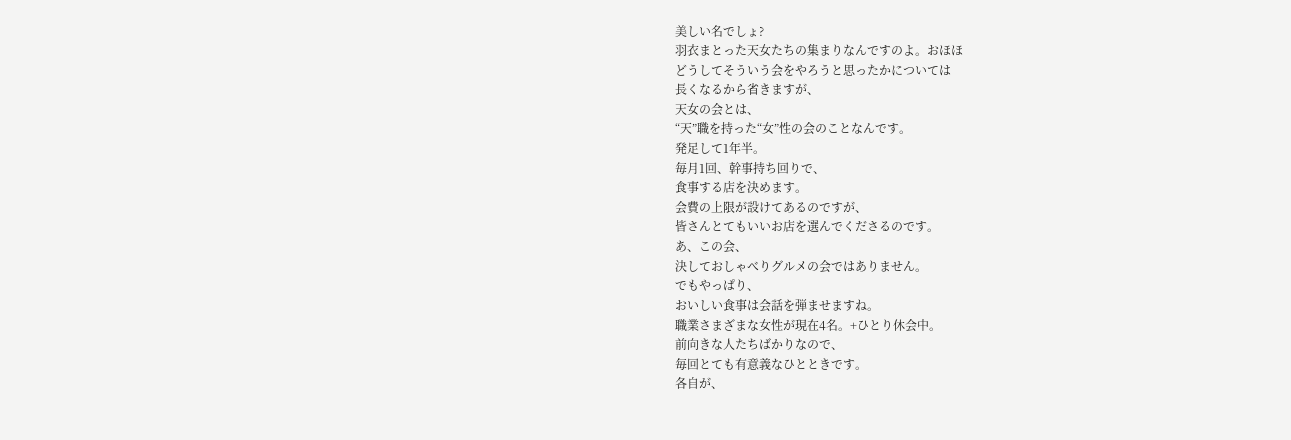美しい名でしょ?
羽衣まとった天女たちの集まりなんですのよ。おほほ
どうしてそういう会をやろうと思ったかについては
長くなるから省きますが、
天女の会とは、
“天”職を持った“女”性の会のことなんです。
発足して1年半。
毎月1回、幹事持ち回りで、
食事する店を決めます。
会費の上限が設けてあるのですが、
皆さんとてもいいお店を選んでくださるのです。
あ、この会、
決しておしゃべりグルメの会ではありません。
でもやっぱり、
おいしい食事は会話を弾ませますね。
職業さまざまな女性が現在4名。+ひとり休会中。
前向きな人たちばかりなので、
毎回とても有意義なひとときです。
各自が、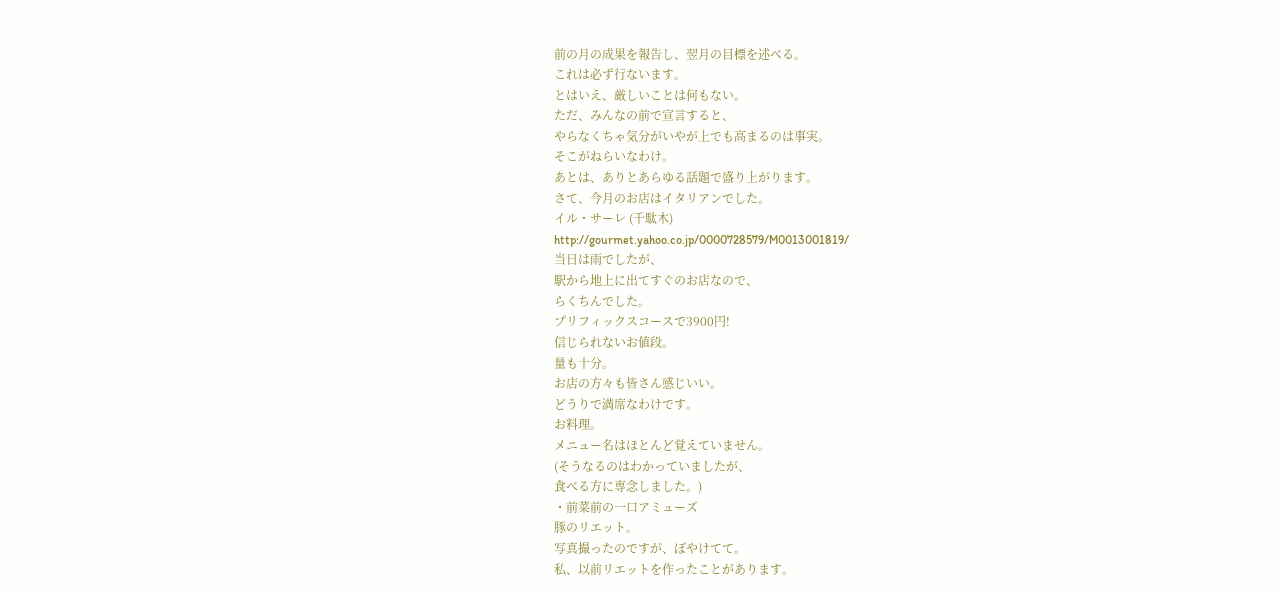前の月の成果を報告し、翌月の目標を述べる。
これは必ず行ないます。
とはいえ、厳しいことは何もない。
ただ、みんなの前で宣言すると、
やらなくちゃ気分がいやが上でも高まるのは事実。
そこがねらいなわけ。
あとは、ありとあらゆる話題で盛り上がります。
さて、今月のお店はイタリアンでした。
イル・サーレ (千駄木)
http://gourmet.yahoo.co.jp/0000728579/M0013001819/
当日は雨でしたが、
駅から地上に出てすぐのお店なので、
らくちんでした。
プリフィックスコースで3900円!
信じられないお値段。
量も十分。
お店の方々も皆さん感じいい。
どうりで満席なわけです。
お料理。
メニュー名はほとんど覚えていません。
(そうなるのはわかっていましたが、
食べる方に専念しました。)
・前菜前の一口アミューズ
豚のリエット。
写真撮ったのですが、ぼやけてて。
私、以前リエットを作ったことがあります。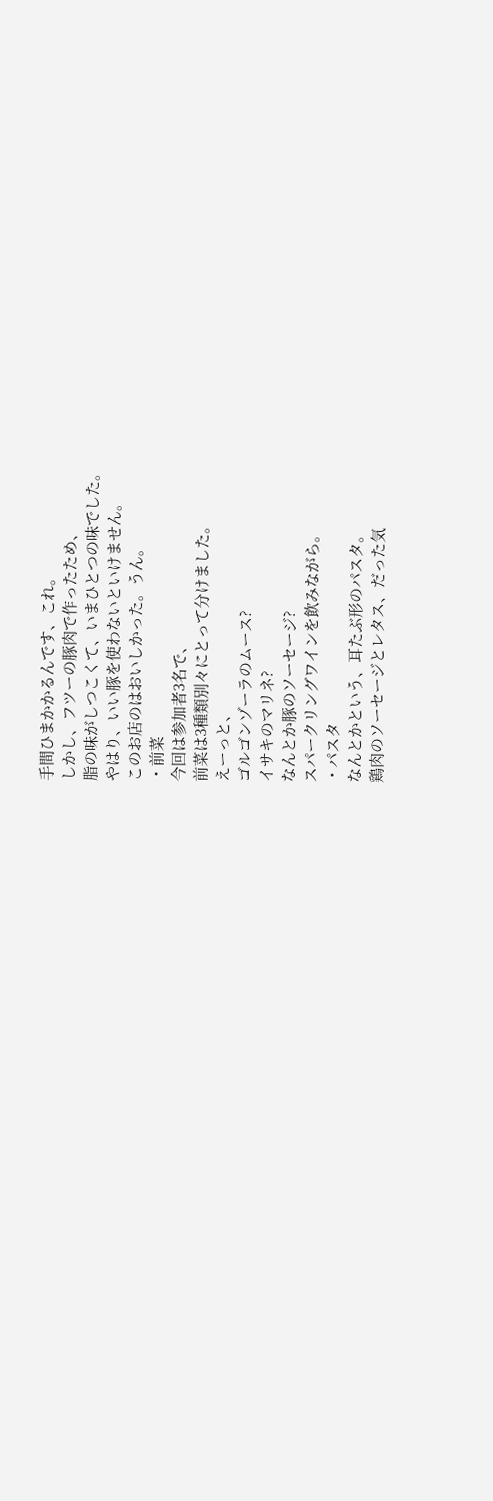手間ひまかかるんです、これ。
しかし、フツーの豚肉で作ったため、
脂の味がしつこくて、いまひとつの味でした。
やはり、いい豚を使わないといけません。
このお店のはおいしかった。うん。
・前菜
今回は参加者3名で、
前菜は3種類別々にとって分けました。
えーっと、
ゴルゴンゾーラのムース?
イサキのマリネ?
なんとか豚のソーセージ?
スパークリングワインを飲みながら。
・パスタ
なんとかという、耳たぶ形のパスタ。
鶏肉のソーセージとレタス、だった気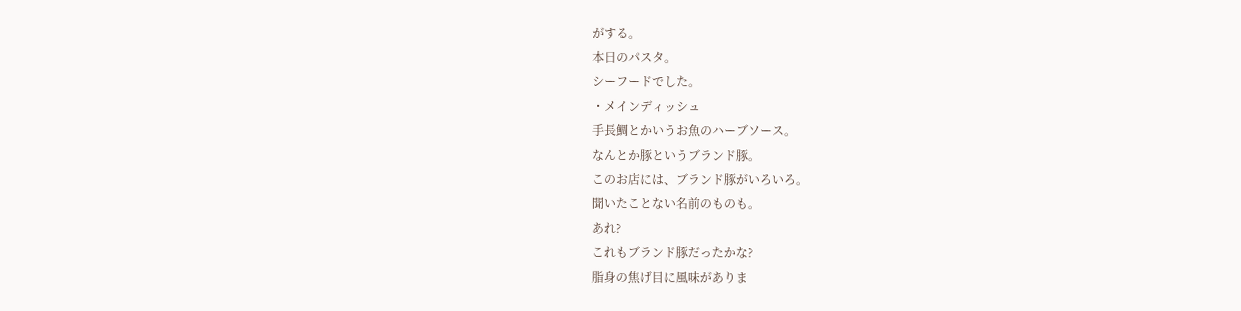がする。
本日のパスタ。
シーフードでした。
・メインディッシュ
手長鯛とかいうお魚のハーブソース。
なんとか豚というブランド豚。
このお店には、ブランド豚がいろいろ。
聞いたことない名前のものも。
あれ?
これもブランド豚だったかな?
脂身の焦げ目に風味がありま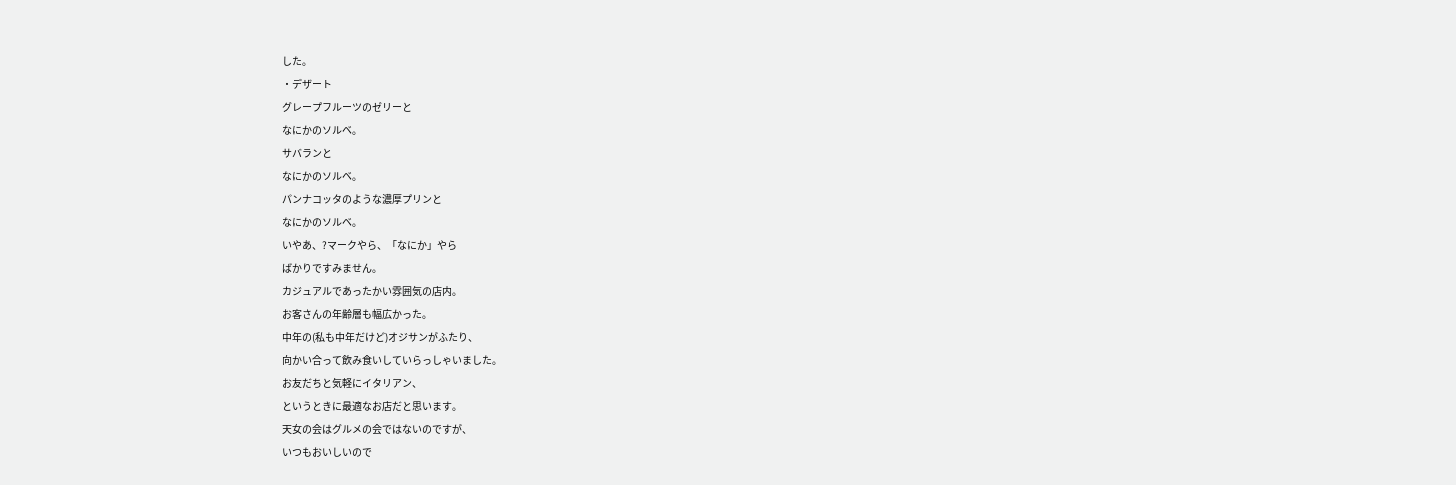した。
・デザート
グレープフルーツのゼリーと
なにかのソルベ。
サバランと
なにかのソルベ。
パンナコッタのような濃厚プリンと
なにかのソルベ。
いやあ、?マークやら、「なにか」やら
ばかりですみません。
カジュアルであったかい雰囲気の店内。
お客さんの年齢層も幅広かった。
中年の(私も中年だけど)オジサンがふたり、
向かい合って飲み食いしていらっしゃいました。
お友だちと気軽にイタリアン、
というときに最適なお店だと思います。
天女の会はグルメの会ではないのですが、
いつもおいしいので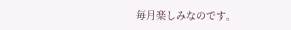毎月楽しみなのです。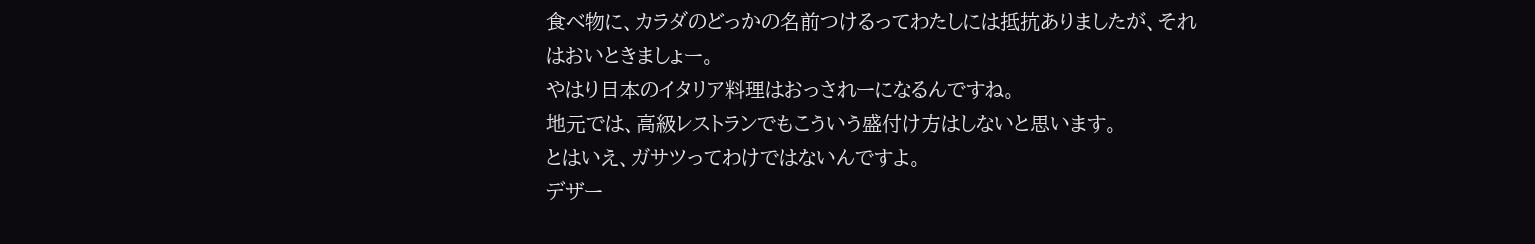食べ物に、カラダのどっかの名前つけるってわたしには抵抗ありましたが、それはおいときましょー。
やはり日本のイタリア料理はおっされーになるんですね。
地元では、高級レストランでもこういう盛付け方はしないと思います。
とはいえ、ガサツってわけではないんですよ。
デザー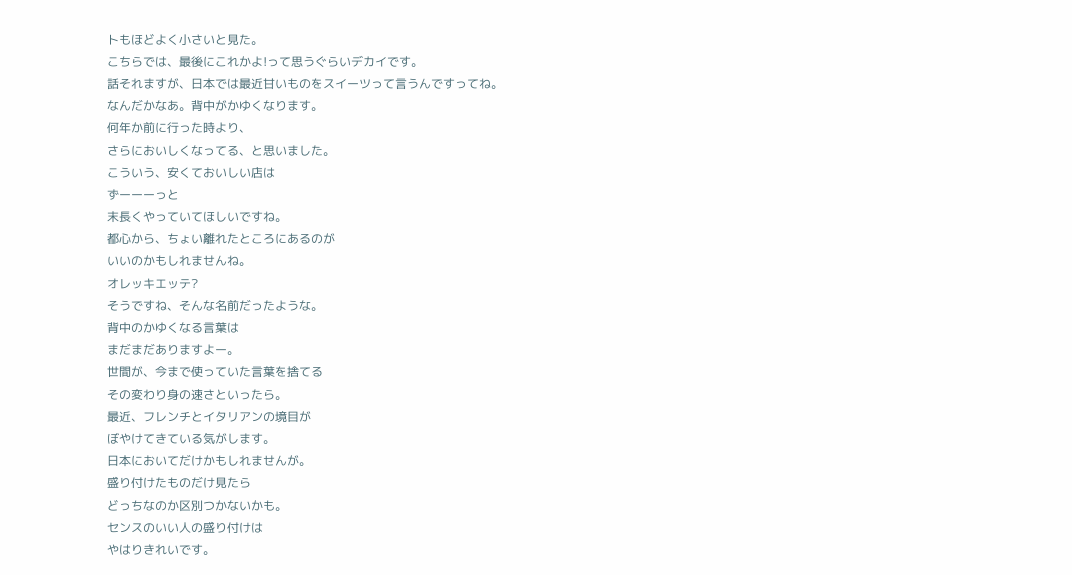トもほどよく小さいと見た。
こちらでは、最後にこれかよ!って思うぐらいデカイです。
話それますが、日本では最近甘いものをスイーツって言うんですってね。
なんだかなあ。背中がかゆくなります。
何年か前に行った時より、
さらにおいしくなってる、と思いました。
こういう、安くておいしい店は
ずーーーっと
末長くやっていてほしいですね。
都心から、ちょい離れたところにあるのが
いいのかもしれませんね。
オレッキエッテ?
そうですね、そんな名前だったような。
背中のかゆくなる言葉は
まだまだありますよー。
世間が、今まで使っていた言葉を捨てる
その変わり身の速さといったら。
最近、フレンチとイタリアンの境目が
ぼやけてきている気がします。
日本においてだけかもしれませんが。
盛り付けたものだけ見たら
どっちなのか区別つかないかも。
センスのいい人の盛り付けは
やはりきれいです。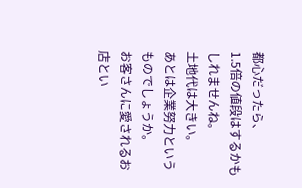都心だったら、
1.5倍の値段はするかもしれませんね。
土地代は大きい。
あとは企業努力というものでしょうか。
お客さんに愛されるお店とい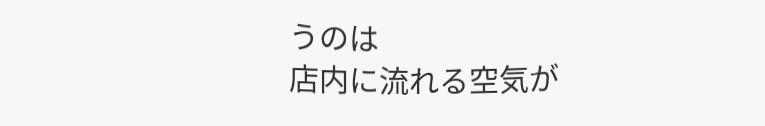うのは
店内に流れる空気が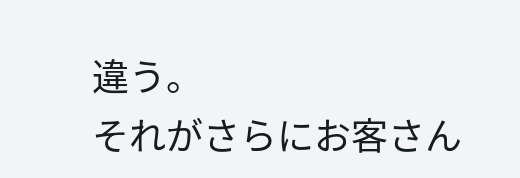違う。
それがさらにお客さん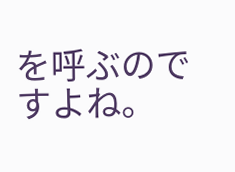を呼ぶのですよね。